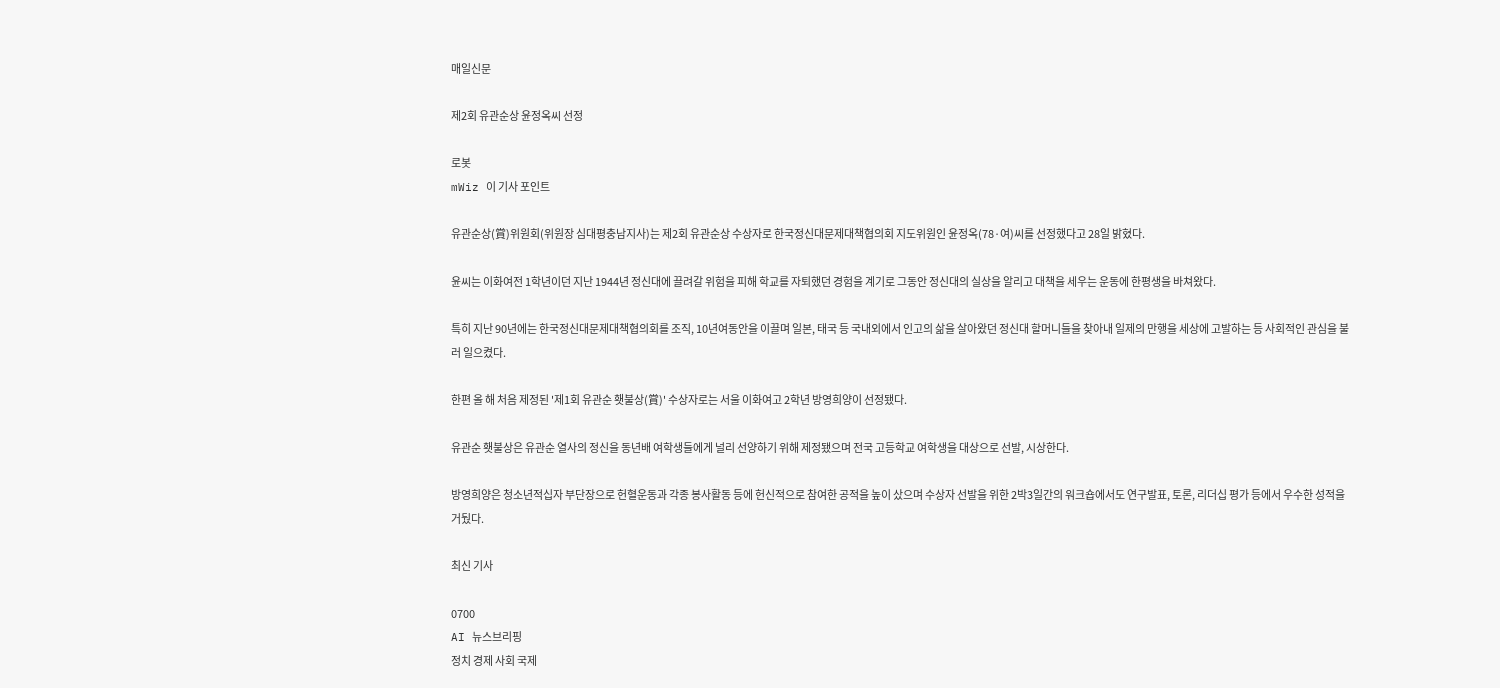매일신문

제2회 유관순상 윤정옥씨 선정

로봇
mWiz 이 기사 포인트

유관순상(賞)위원회(위원장 심대평충남지사)는 제2회 유관순상 수상자로 한국정신대문제대책협의회 지도위원인 윤정옥(78·여)씨를 선정했다고 28일 밝혔다.

윤씨는 이화여전 1학년이던 지난 1944년 정신대에 끌려갈 위험을 피해 학교를 자퇴했던 경험을 계기로 그동안 정신대의 실상을 알리고 대책을 세우는 운동에 한평생을 바쳐왔다.

특히 지난 90년에는 한국정신대문제대책협의회를 조직, 10년여동안을 이끌며 일본, 태국 등 국내외에서 인고의 삶을 살아왔던 정신대 할머니들을 찾아내 일제의 만행을 세상에 고발하는 등 사회적인 관심을 불러 일으켰다.

한편 올 해 처음 제정된 '제1회 유관순 횃불상(賞)' 수상자로는 서울 이화여고 2학년 방영희양이 선정됐다.

유관순 횃불상은 유관순 열사의 정신을 동년배 여학생들에게 널리 선양하기 위해 제정됐으며 전국 고등학교 여학생을 대상으로 선발, 시상한다.

방영희양은 청소년적십자 부단장으로 헌혈운동과 각종 봉사활동 등에 헌신적으로 참여한 공적을 높이 샀으며 수상자 선발을 위한 2박3일간의 워크숍에서도 연구발표, 토론, 리더십 평가 등에서 우수한 성적을 거뒀다.

최신 기사

0700
AI 뉴스브리핑
정치 경제 사회 국제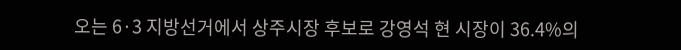오는 6·3 지방선거에서 상주시장 후보로 강영석 현 시장이 36.4%의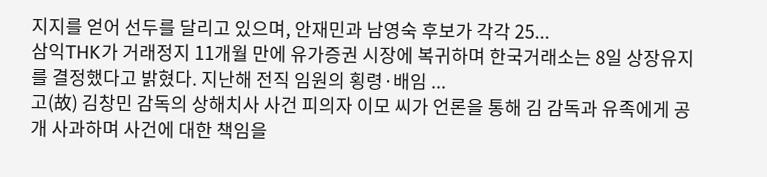지지를 얻어 선두를 달리고 있으며, 안재민과 남영숙 후보가 각각 25...
삼익THK가 거래정지 11개월 만에 유가증권 시장에 복귀하며 한국거래소는 8일 상장유지를 결정했다고 밝혔다. 지난해 전직 임원의 횡령·배임 ...
고(故) 김창민 감독의 상해치사 사건 피의자 이모 씨가 언론을 통해 김 감독과 유족에게 공개 사과하며 사건에 대한 책임을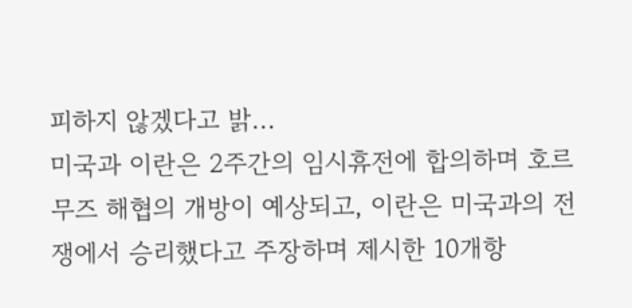피하지 않겠다고 밝...
미국과 이란은 2주간의 임시휴전에 합의하며 호르무즈 해협의 개방이 예상되고, 이란은 미국과의 전쟁에서 승리했다고 주장하며 제시한 10개항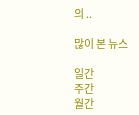의 ..

많이 본 뉴스

일간
주간
월간